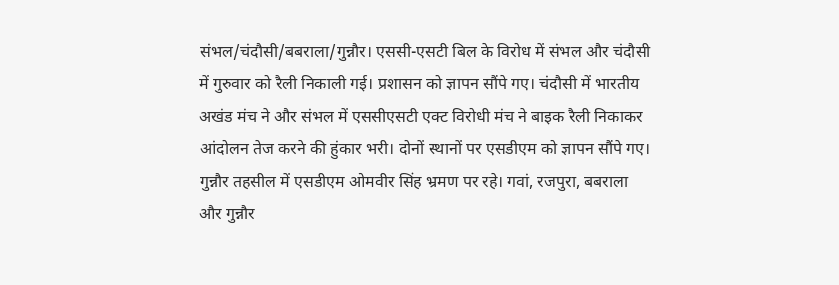संभल/चंदौसी/बबराला/गुन्नौर। एससी-एसटी बिल के विरोध में संभल और चंदौसी में गुरुवार को रैली निकाली गई। प्रशासन को ज्ञापन सौंपे गए। चंदौसी में भारतीय अखंड मंच ने और संभल में एससीएसटी एक्ट विरोधी मंच ने बाइक रैली निकाकर आंदोलन तेज करने की हुंकार भरी। दोनों स्थानों पर एसडीएम को ज्ञापन सौंपे गए। गुन्नौर तहसील में एसडीएम ओमवीर सिंह भ्रमण पर रहे। गवां, रजपुरा, बबराला और गुन्नौर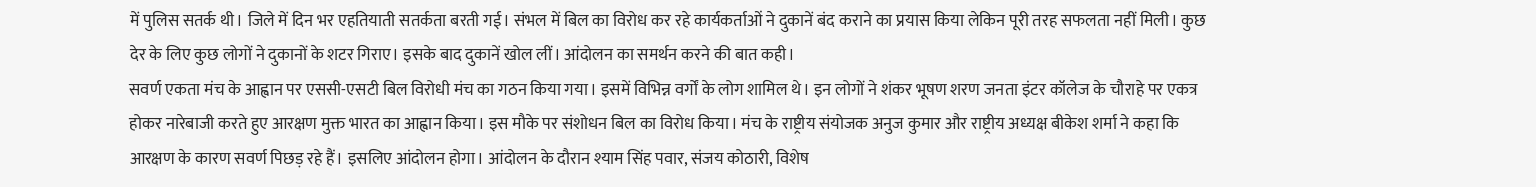में पुलिस सतर्क थी। जिले में दिन भर एहतियाती सतर्कता बरती गई। संभल में बिल का विरोध कर रहे कार्यकर्ताओं ने दुकानें बंद कराने का प्रयास किया लेकिन पूरी तरह सफलता नहीं मिली। कुछ देर के लिए कुछ लोगों ने दुकानों के शटर गिराए। इसके बाद दुकानें खोल लीं। आंदोलन का समर्थन करने की बात कही।
सवर्ण एकता मंच के आह्वान पर एससी-एसटी बिल विरोधी मंच का गठन किया गया। इसमें विभिन्न वर्गों के लोग शामिल थे। इन लोगों ने शंकर भूषण शरण जनता इंटर कॉलेज के चौराहे पर एकत्र होकर नारेबाजी करते हुए आरक्षण मुक्त भारत का आह्वान किया। इस मौके पर संशोधन बिल का विरोध किया। मंच के राष्ट्रीय संयोजक अनुज कुमार और राष्ट्रीय अध्यक्ष बीकेश शर्मा ने कहा कि आरक्षण के कारण सवर्ण पिछड़ रहे हैं। इसलिए आंदोलन होगा। आंदोलन के दौरान श्याम सिंह पवार, संजय कोठारी, विशेष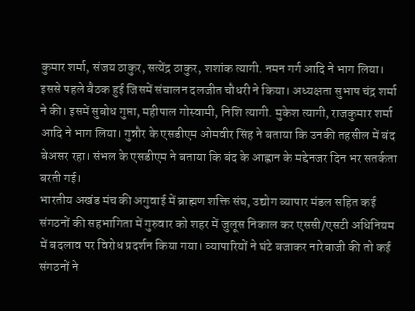कुमार शर्मा, संजय ठाकुर, सत्येंद्र ठाकुर, शशांक त्यागी. नमन गर्ग आदि ने भाग लिया। इससे पहले बैठक हुई जिसमें संचालन दलजीत चौधरी ने किया। अध्यक्षता सुभाष चंद्र शर्मा ने की। इसमें सुबोध गुप्ता, महीपाल गोस्वामी, निशि त्यागी. मुकेश त्यागी, राजकुमार शर्मा आदि ने भाग लिया। गुन्नौर के एसडीएम ओमवीर सिंह ने बताया कि उनकी तहसील में बंद बेअसर रहा। संभल के एसडीएम ने बताया कि बंद के आह्वान के मद्देनजर दिन भर सतर्कता बरती गई।
भारतीय अखंड मंच की अगुवाई में ब्राह्मण शक्ति संघ, उद्योग व्यापार मंडल सहित कई संगठनों की सहभागिता में गुरुवार को शहर में जुलूस निकाल कर एससी/एसटी अधिनियम में बदलाव पर विरोध प्रदर्शन किया गया। व्यापारियों ने घंटे बजाकर नारेबाजी की तो कई संगठनों ने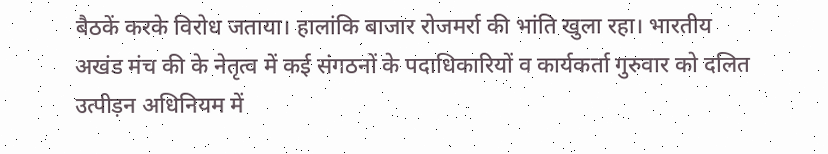बैठकें करके विरोध जताया। हालांकि बाजार रोजमर्रा की भांति खुला रहा। भारतीय अखंड मंच की के नेतृत्व में कई संगठनों के पदाधिकारियों व कार्यकर्ता गुरुवार को दलित उत्पीड़न अधिनियम में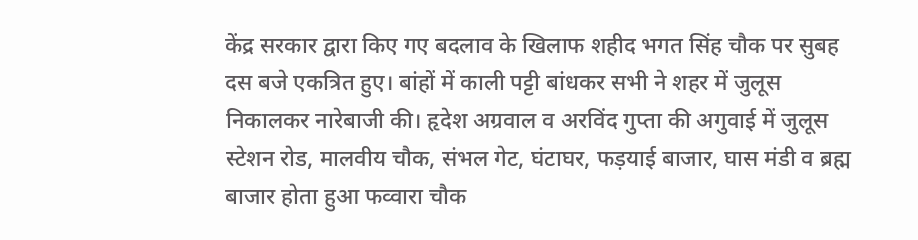केंद्र सरकार द्वारा किए गए बदलाव के खिलाफ शहीद भगत सिंह चौक पर सुबह दस बजे एकत्रित हुए। बांहों में काली पट्टी बांधकर सभी ने शहर में जुलूस निकालकर नारेबाजी की। हृदेश अग्रवाल व अरविंद गुप्ता की अगुवाई में जुलूस स्टेशन रोड, मालवीय चौक, संभल गेट, घंटाघर, फड़याई बाजार, घास मंडी व ब्रह्म बाजार होता हुआ फव्वारा चौक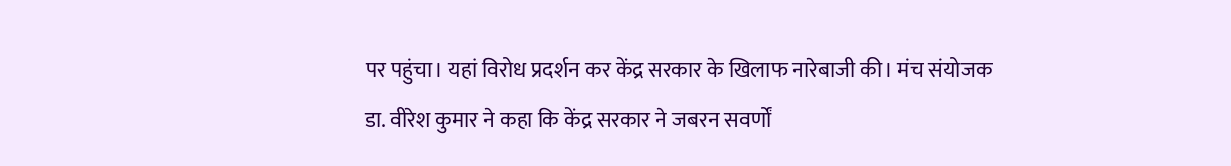पर पहुंचा। यहां विरोध प्रदर्शन कर केंद्र सरकार के खिलाफ नारेबाजी की। मंच संयोजक डा. वीरेश कुमार ने कहा कि केंद्र सरकार ने जबरन सवर्णों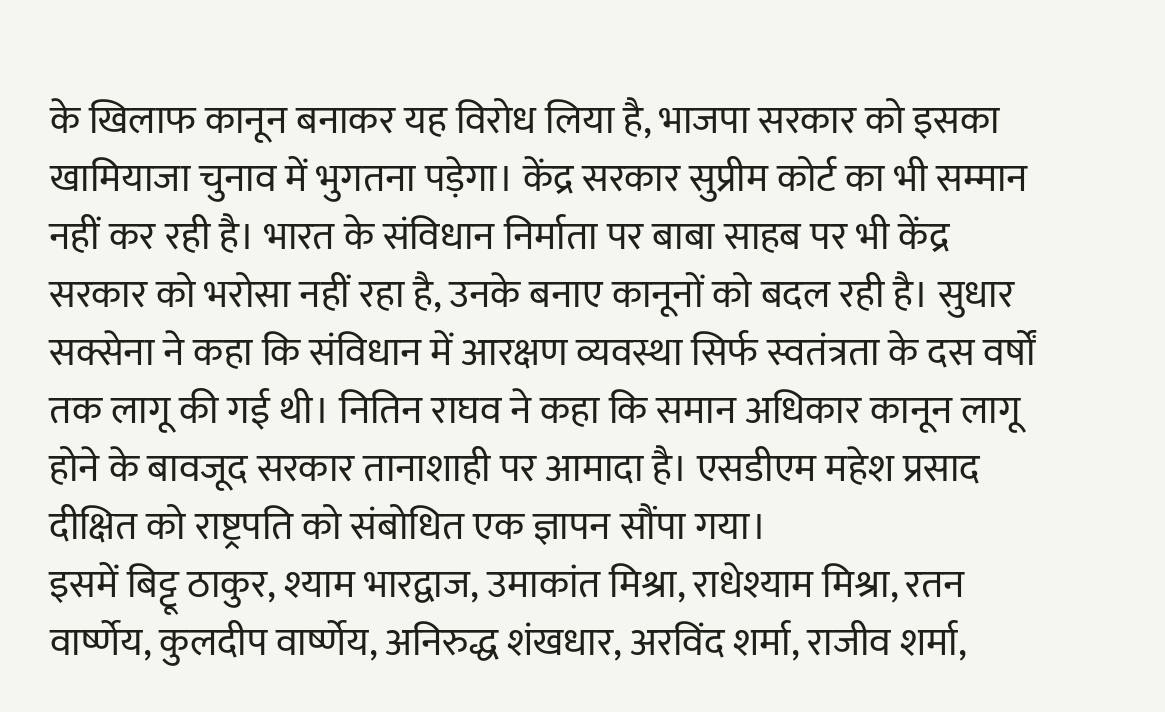के खिलाफ कानून बनाकर यह विरोध लिया है, भाजपा सरकार को इसका खामियाजा चुनाव में भुगतना पड़ेगा। केंद्र सरकार सुप्रीम कोर्ट का भी सम्मान नहीं कर रही है। भारत के संविधान निर्माता पर बाबा साहब पर भी केंद्र सरकार को भरोसा नहीं रहा है, उनके बनाए कानूनों को बदल रही है। सुधार सक्सेना ने कहा कि संविधान में आरक्षण व्यवस्था सिर्फ स्वतंत्रता के दस वर्षों तक लागू की गई थी। नितिन राघव ने कहा कि समान अधिकार कानून लागू होने के बावजूद सरकार तानाशाही पर आमादा है। एसडीएम महेश प्रसाद दीक्षित को राष्ट्रपति को संबोधित एक ज्ञापन सौंपा गया।
इसमें बिट्टू ठाकुर, श्याम भारद्वाज, उमाकांत मिश्रा, राधेश्याम मिश्रा, रतन वार्ष्णेय, कुलदीप वार्ष्णेय, अनिरुद्ध शंखधार, अरविंद शर्मा, राजीव शर्मा,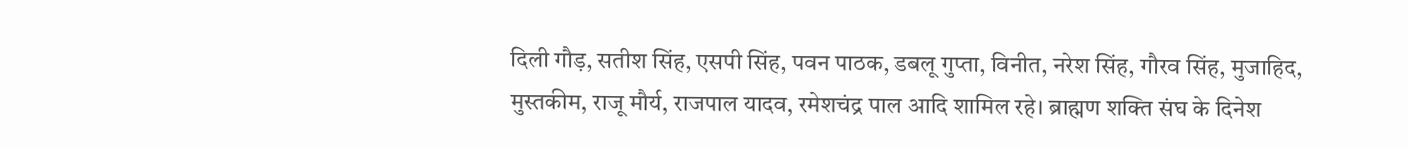दिली गौड़, सतीश सिंह, एसपी सिंह, पवन पाठक, डबलू गुप्ता, विनीत, नरेश सिंह, गौरव सिंह, मुजाहिद, मुस्तकीम, राजू मौर्य, राजपाल यादव, रमेशचंद्र पाल आदि शामिल रहे। ब्राह्मण शक्ति संघ के दिनेश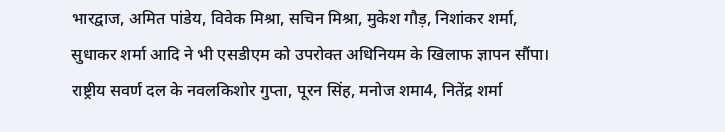भारद्वाज, अमित पांडेय, विवेक मिश्रा, सचिन मिश्रा, मुकेश गौड़, निशांकर शर्मा, सुधाकर शर्मा आदि ने भी एसडीएम को उपरोक्त अधिनियम के खिलाफ ज्ञापन सौंपा। राष्ट्रीय सवर्ण दल के नवलकिशोर गुप्ता, पूरन सिंह, मनोज शमा4, नितेंद्र शर्मा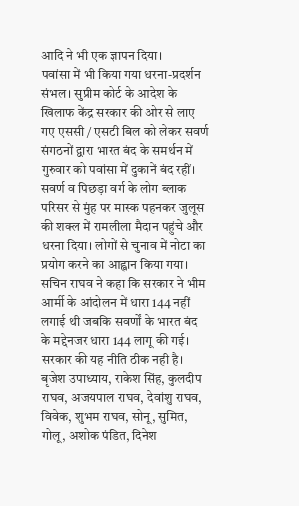आदि ने भी एक ज्ञापन दिया।
पवांसा में भी किया गया धरना-प्रदर्शन
संभल। सुप्रीम कोर्ट के आदेश के खिलाफ केंद्र सरकार की ओर से लाए गए एससी / एसटी बिल को लेकर सवर्ण संगठनों द्वारा भारत बंद के समर्थन में गुरुवार को पवांसा में दुकानें बंद रहीं। सवर्ण व पिछड़ा वर्ग के लोग ब्लाक परिसर से मुंह पर मास्क पहनकर जुलूस की शक्ल में रामलीला मैदान पहुंचे और धरना दिया। लोगों से चुनाव में नोटा का प्रयोग करने का आह्वान किया गया। सचिन राघव ने कहा कि सरकार ने भीम आर्मी के आंदोलन में धारा 144 नहीं लगाई थी जबकि सवर्णों के भारत बंद के मद्देनजर धारा 144 लागू की गई। सरकार की यह नीति ठीक नही है। बृजेश उपाध्याय, राकेश सिंह, कुलदीप राघव, अजयपाल राघव, देवांशु राघव, विवेक, शुभम राघव, सोनू, सुमित, गोलू, अशोक पंडित, दिनेश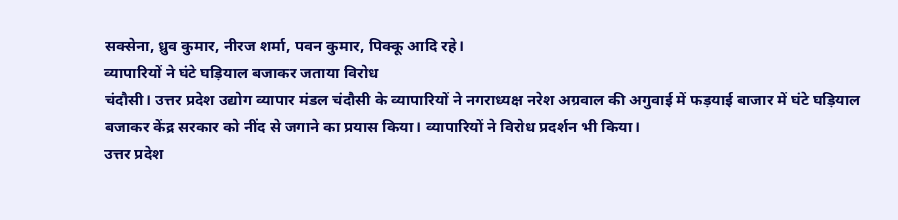सक्सेना, ध्रुव कुमार, नीरज शर्मा, पवन कुमार, पिक्कू आदि रहे।
व्यापारियों ने घंटे घड़ियाल बजाकर जताया विरोध
चंदौसी। उत्तर प्रदेश उद्योग व्यापार मंडल चंदौसी के व्यापारियों ने नगराध्यक्ष नरेश अग्रवाल की अगुवाई में फड़याई बाजार में घंटे घड़ियाल बजाकर केंद्र सरकार को नींद से जगाने का प्रयास किया। व्यापारियों ने विरोध प्रदर्शन भी किया।
उत्तर प्रदेश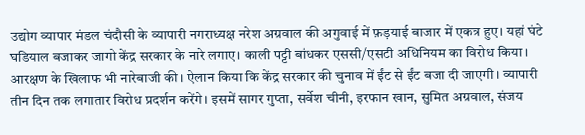उद्योग व्यापार मंडल चंदौसी के व्यापारी नगराध्यक्ष नरेश अग्रवाल की अगुवाई में फ़ड़याई बाजार में एकत्र हुए। यहां घंटे घडियाल बजाकर जागो केंद्र सरकार के नारे लगाए। काली पट्टी बांधकर एससी/एसटी अधिनियम का विरोध किया। आरक्षण के खिलाफ भी नारेबाजी की। ऐलान किया कि केंद्र सरकार की चुनाव में ईंट से ईंट बजा दी जाएगी। व्यापारी तीन दिन तक लगातार विरोध प्रदर्शन करेंगे। इसमें सागर गुप्ता, सर्वेश चीनी, इरफान खान, सुमित अग्रवाल, संजय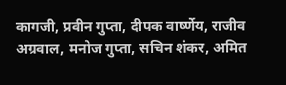कागजी, प्रवीन गुप्ता, दीपक वार्ष्णेय, राजीव अग्रवाल, मनोज गुप्ता, सचिन शंकर, अमित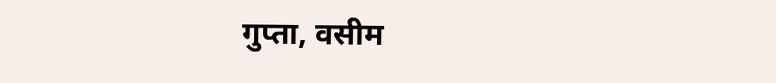गुप्ता, वसीम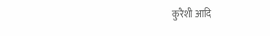कुरैशी आदि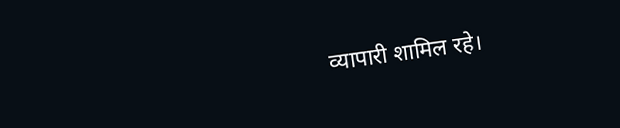व्यापारी शामिल रहे।